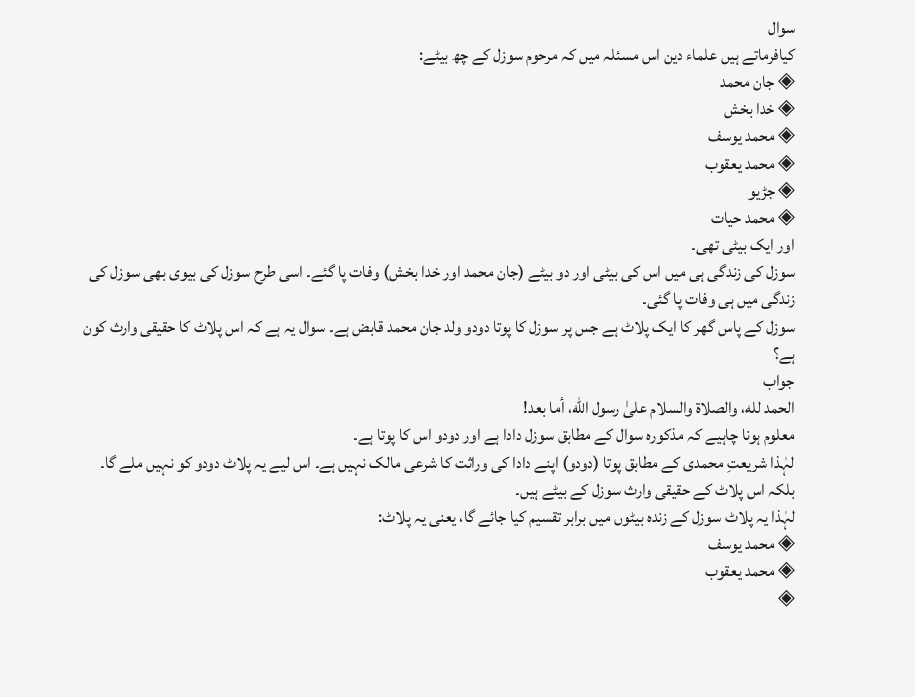سوال
کیافرماتے ہیں علماء دین اس مسئلہ میں کہ مرحوم سوزل کے چھ بیٹے:
◈ جان محمد
◈ خدا بخش
◈ محمد یوسف
◈ محمد یعقوب
◈ جڑیو
◈ محمد حیات
اور ایک بیٹی تھی۔
سوزل کی زندگی ہی میں اس کی بیٹی اور دو بیٹے (جان محمد اور خدا بخش) وفات پا گئے۔ اسی طرح سوزل کی بیوی بھی سوزل کی زندگی میں ہی وفات پا گئی۔
سوزل کے پاس گھر کا ایک پلاٹ ہے جس پر سوزل کا پوتا دودو ولد جان محمد قابض ہے۔ سوال یہ ہے کہ اس پلاٹ کا حقیقی وارث کون ہے؟
جواب
الحمد لله، والصلاة والسلام علىٰ رسول الله، أما بعد!
معلوم ہونا چاہیے کہ مذکورہ سوال کے مطابق سوزل دادا ہے اور دودو اس کا پوتا ہے۔
لہٰذا شریعتِ محمدی کے مطابق پوتا (دودو) اپنے دادا کی وراثت کا شرعی مالک نہیں ہے۔ اس لیے یہ پلاٹ دودو کو نہیں ملے گا۔
بلکہ اس پلاٹ کے حقیقی وارث سوزل کے بیٹے ہیں۔
لہٰذا یہ پلاٹ سوزل کے زندہ بیٹوں میں برابر تقسیم کیا جائے گا، یعنی یہ پلاٹ:
◈ محمد یوسف
◈ محمد یعقوب
◈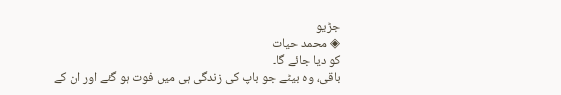جڑیو
◈ محمد حیات
کو دیا جائے گا۔
باقی، وہ بیٹے جو باپ کی زندگی ہی میں فوت ہو گئے اور ان کے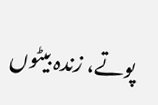پوتے، زندہ بیٹوں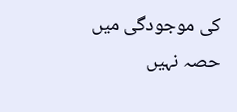کی موجودگی میں حصہ نہیں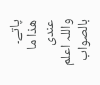پاتے۔
ھذا ما عندی واللہ اعلم بالصواب